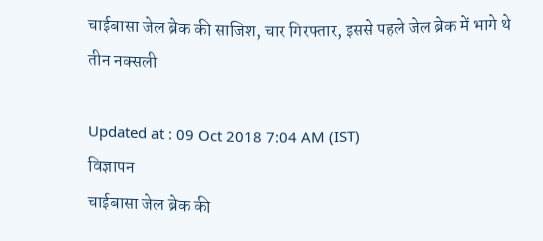चाईबासा जेल ब्रेक की साजिश, चार गिरफ्तार, इससे पहले जेल ब्रेक में भागे थे तीन नक्सली

Updated at : 09 Oct 2018 7:04 AM (IST)
विज्ञापन
चाईबासा जेल ब्रेक की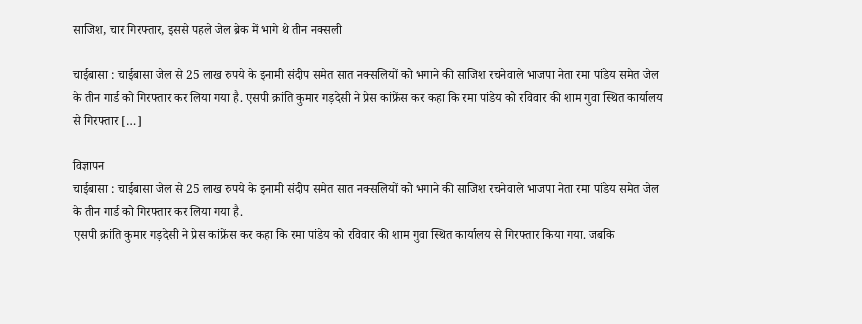साजिश, चार गिरफ्तार, इससे पहले जेल ब्रेक में भागे थे तीन नक्सली

चाईबासा : चाईबासा जेल से 25 लाख रुपये के इनामी संदीप समेत सात नक्सलियों को भगाने की साजिश रचनेवाले भाजपा नेता रमा पांडेय समेत जेल के तीन गार्ड को गिरफ्तार कर लिया गया है. एसपी क्रांति कुमार गड़देसी ने प्रेस कांफ्रेंस कर कहा कि रमा पांडेय को रविवार की शाम गुवा स्थित कार्यालय से गिरफ्तार […]

विज्ञापन
चाईबासा : चाईबासा जेल से 25 लाख रुपये के इनामी संदीप समेत सात नक्सलियों को भगाने की साजिश रचनेवाले भाजपा नेता रमा पांडेय समेत जेल के तीन गार्ड को गिरफ्तार कर लिया गया है.
एसपी क्रांति कुमार गड़देसी ने प्रेस कांफ्रेंस कर कहा कि रमा पांडेय को रविवार की शाम गुवा स्थित कार्यालय से गिरफ्तार किया गया. जबकि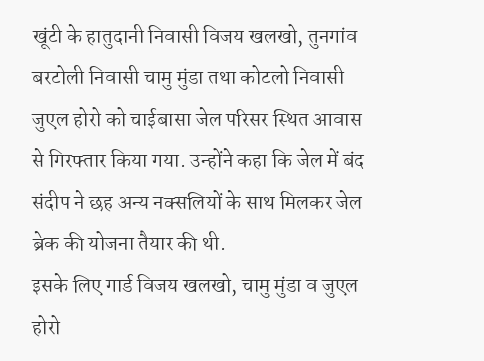खूंटी के हातुदानी निवासी विजय खलखो, तुनगांव बरटोली निवासी चामु मुंडा तथा कोटलो निवासी जुएल होरो को चाईबासा जेल परिसर स्थित आवास से गिरफ्तार किया गया. उन्होंने कहा कि जेल में बंद संदीप ने छह अन्य नक्सलियों के साथ मिलकर जेल ब्रेक की योजना तैयार की थी.
इसके लिए गार्ड विजय खलखो, चामु मुंडा व जुएल होरो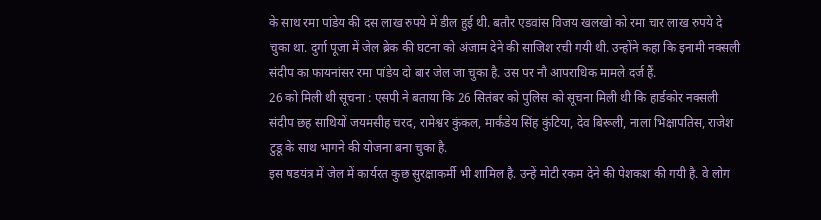के साथ रमा पांडेय की दस लाख रुपये में डील हुई थी. बतौर एडवांस विजय खलखो को रमा चार लाख रुपये दे चुका था. दुर्गा पूजा में जेल ब्रेक की घटना को अंजाम देने की साजिश रची गयी थी. उन्होंने कहा कि इनामी नक्सली संदीप का फायनांसर रमा पांडेय दो बार जेल जा चुका है. उस पर नौ आपराधिक मामले दर्ज हैं.
26 को मिली थी सूचना : एसपी ने बताया कि 26 सितंबर को पुलिस को सूचना मिली थी कि हार्डकोर नक्सली संदीप छह साथियों जयमसीह चरद, रामेश्वर कुंकल, मार्कंडेय सिंह कुंटिया, देव बिरूली, नाला भिक्षापतिस, राजेश टुडू के साथ भागने की योजना बना चुका है.
इस षडयंत्र में जेल में कार्यरत कुछ सुरक्षाकर्मी भी शामिल है. उन्हें मोटी रकम देने की पेशकश की गयी है. वे लोग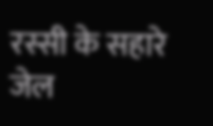रस्सी के सहारे जेल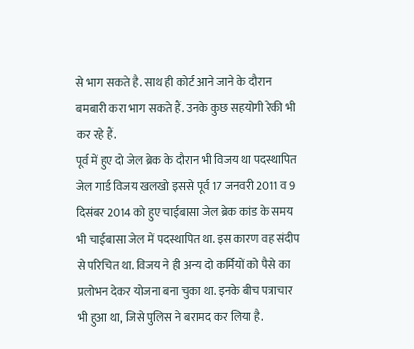से भाग सकते है. साथ ही कोर्ट आने जाने के दौरान बमबारी करा भाग सकते हैं. उनके कुछ सहयोगी रेकी भी कर रहे हैं.
पूर्व में हुए दो जेल ब्रेक के दौरान भी विजय था पदस्थापित
जेल गार्ड विजय खलखो इससे पूर्व 17 जनवरी 2011 व 9 दिसंबर 2014 को हुए चाईबासा जेल ब्रेक कांड के समय भी चाईबासा जेल में पदस्थापित था. इस कारण वह संदीप से परिचित था. विजय ने ही अन्य दो कर्मियों को पैसे का प्रलोभन देकर योजना बना चुका था. इनके बीच पत्राचार भी हुआ था, जिसे पुलिस ने बरामद कर लिया है.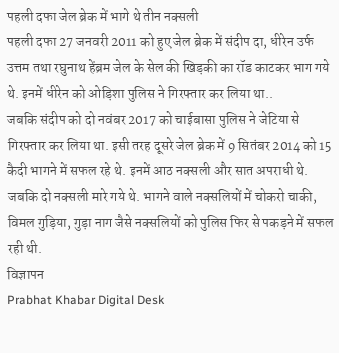पहली दफा जेल ब्रेक में भागे थे तीन नक्सली
पहली दफा 27 जनवरी 2011 को हुए जेल ब्रेक में संदीप दा, धीरेन उर्फ उत्तम तथा रघुनाथ हेंब्रम जेल के सेल की खिड़की का रॉड काटकर भाग गये थे. इनमें धीरेन को ओड़िशा पुलिस ने गिरफ्तार कर लिया था..
जबकि संदीप को दो नवंबर 2017 को चाईबासा पुलिस ने जेटिया से गिरफ्तार कर लिया था. इसी तरह दूसरे जेल ब्रेक में 9 सितंबर 2014 को 15 कैदी भागने में सफल रहे थे. इनमें आठ नक्सली और सात अपराधी थे. जबकि दो नक्सली मारे गये थे. भागने वाले नक्सलियों में चोकरो चाकी, विमल गुड़िया, गुड़ा नाग जैसे नक्सलियों को पुलिस फिर से पकड़ने में सफल रही थी.
विज्ञापन
Prabhat Khabar Digital Desk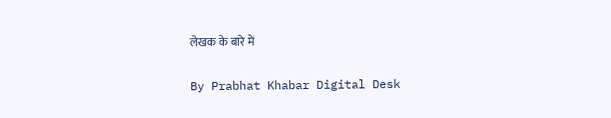लेखक के बारे में

By Prabhat Khabar Digital Desk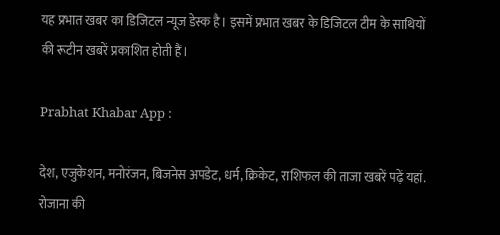यह प्रभात खबर का डिजिटल न्यूज डेस्क है। इसमें प्रभात खबर के डिजिटल टीम के साथियों की रूटीन खबरें प्रकाशित होती हैं।

Prabhat Khabar App :

देश, एजुकेशन, मनोरंजन, बिजनेस अपडेट, धर्म, क्रिकेट, राशिफल की ताजा खबरें पढ़ें यहां. रोजाना की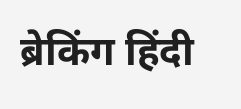ब्रेकिंग हिंदी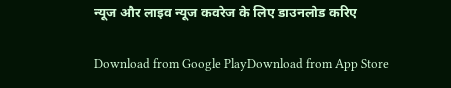न्यूज और लाइव न्यूज कवरेज के लिए डाउनलोड करिए

Download from Google PlayDownload from App Store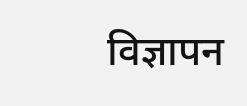विज्ञापन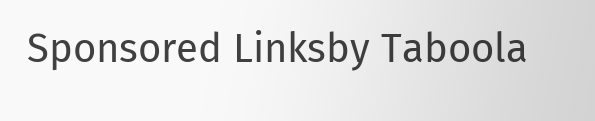Sponsored Linksby Taboola